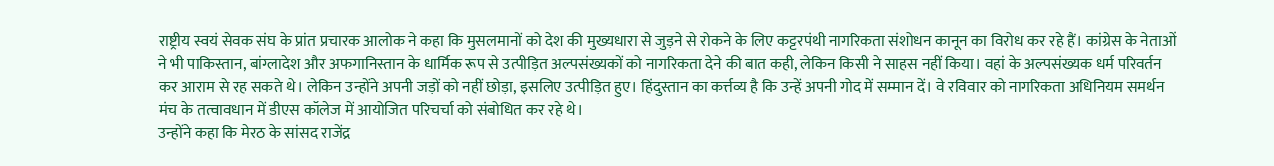राष्ट्रीय स्वयं सेवक संघ के प्रांत प्रचारक आलोक ने कहा कि मुसलमानों को देश की मुख्यधारा से जुड़ने से रोकने के लिए कट्टरपंथी नागरिकता संशोधन कानून का विरोध कर रहे हैं। कांग्रेस के नेताओं ने भी पाकिस्तान, बांग्लादेश और अफगानिस्तान के धार्मिक रूप से उत्पीड़ित अल्पसंख्यकों को नागरिकता देने की बात कही, लेकिन किसी ने साहस नहीं किया। वहां के अल्पसंख्यक धर्म परिवर्तन कर आराम से रह सकते थे। लेकिन उन्होंने अपनी जड़ों को नहीं छोड़ा, इसलिए उत्पीड़ित हुए। हिंदुस्तान का कर्त्तव्य है कि उन्हें अपनी गोद में सम्मान दें। वे रविवार को नागरिकता अधिनियम समर्थन मंच के तत्वावधान में डीएस कॉलेज में आयोजित परिचर्चा को संबोधित कर रहे थे।
उन्होंने कहा कि मेरठ के सांसद राजेंद्र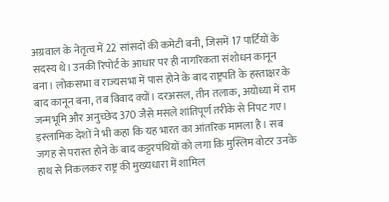अग्रवाल के नेतृत्व में 22 सांसदों की कमेटी बनी, जिसमें 17 पार्टियों के सदस्य थे। उनकी रिपोर्ट के आधार पर ही नागरिकता संशोधन कानून बना। लोकसभा व राज्यसभा में पास होने के बाद राष्ट्रपति के हस्ताक्षर के बाद कानून बना, तब विवाद क्यों। दरअसल, तीन तलाक, अयोध्या में राम जन्मभूमि और अनुच्छेद 370 जैसे मसले शांतिपूर्ण तरीके से निपट गए। इस्लामिक देशों ने भी कहा कि यह भारत का आंतरिक मामला है। सब जगह से परास्त होने के बाद कट्टरपंथियों को लगा कि मुस्लिम वोटर उनके हाथ से निकलकर राष्ट्र की मुख्यधारा में शामिल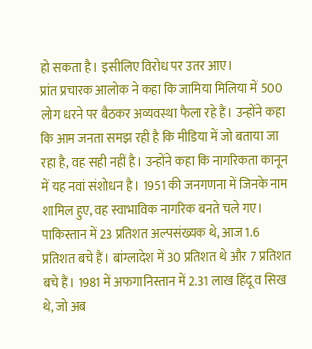हो सकता है। इसीलिए विरोध पर उतर आए।
प्रांत प्रचारक आलोक ने कहा कि जामिया मिलिया में 500 लोग धरने पर बैठकर अव्यवस्था फैला रहे हैं। उन्होंने कहा कि आम जनता समझ रही है कि मीडिया में जो बताया जा रहा है, वह सही नहीं है। उन्होंने कहा कि नागरिकता कानून में यह नवां संशोधन है। 1951 की जनगणना में जिनके नाम शामिल हुए, वह स्वाभाविक नागरिक बनते चले गए। पाकिस्तान में 23 प्रतिशत अल्पसंख्यक थे, आज 1.6 प्रतिशत बचे हैं। बांग्लादेश में 30 प्रतिशत थे और 7 प्रतिशत बचे हैं। 1981 में अफगानिस्तान में 2.31 लाख हिंदू व सिख थे, जो अब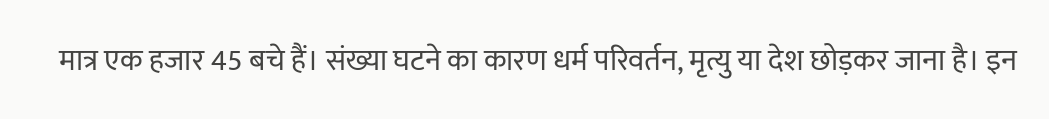मात्र एक हजार 45 बचे हैं। संख्या घटने का कारण धर्म परिवर्तन, मृत्यु या देश छोड़कर जाना है। इन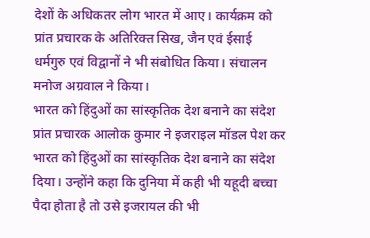देशों के अधिकतर लोग भारत में आए। कार्यक्रम को प्रांत प्रचारक के अतिरिक्त सिख, जैन एवं ईसाई धर्मगुरु एवं विद्वानों ने भी संबोधित किया। संचालन मनोज अग्रवाल ने किया।
भारत को हिंदुओं का सांस्कृतिक देश बनाने का संदेश
प्रांत प्रचारक आलोक कुमार ने इजराइल मॉडल पेश कर भारत को हिंदुओं का सांस्कृतिक देश बनाने का संदेश दिया। उन्होंने कहा कि दुनिया में कही भी यहूदी बच्चा पैदा होता है तो उसे इजरायल की भी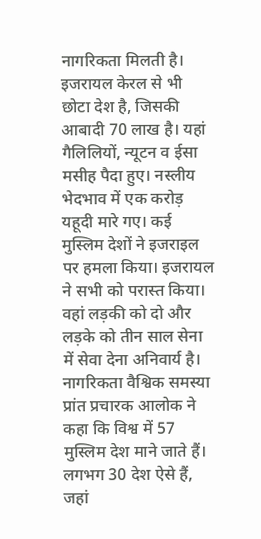नागरिकता मिलती है। इजरायल केरल से भी छोटा देश है, जिसकी आबादी 70 लाख है। यहां गैलिलियों, न्यूटन व ईसा मसीह पैदा हुए। नस्लीय भेदभाव में एक करोड़ यहूदी मारे गए। कई मुस्लिम देशों ने इजराइल पर हमला किया। इजरायल ने सभी को परास्त किया। वहां लड़की को दो और लड़के को तीन साल सेना में सेवा देना अनिवार्य है।
नागरिकता वैश्विक समस्या
प्रांत प्रचारक आलोक ने कहा कि विश्व में 57 मुस्लिम देश माने जाते हैं। लगभग 30 देश ऐसे हैं, जहां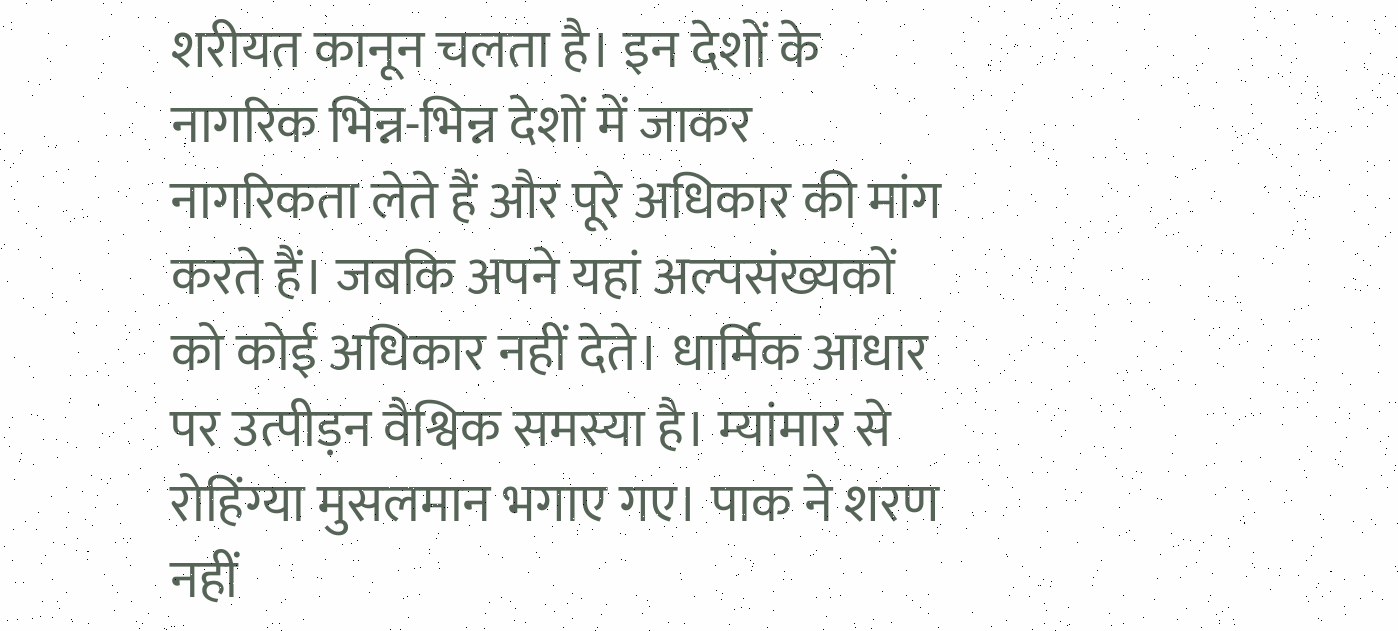शरीयत कानून चलता है। इन देशों के नागरिक भिन्न-भिन्न देशों में जाकर नागरिकता लेते हैं और पूरे अधिकार की मांग करते हैं। जबकि अपने यहां अल्पसंख्यकों को कोई अधिकार नहीं देते। धार्मिक आधार पर उत्पीड़न वैश्विक समस्या है। म्यांमार से रोहिंग्या मुसलमान भगाए गए। पाक ने शरण नहीं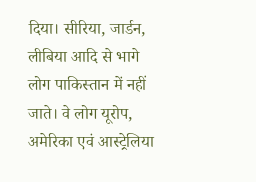दिया। सीरिया, जार्डन, लीबिया आदि से भागे लोग पाकिस्तान में नहीं जाते। वे लोग यूरोप, अमेरिका एवं आस्ट्रेलिया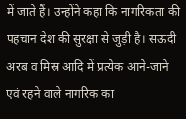में जाते हैं। उन्होंने कहा कि नागरिकता की पहचान देश की सुरक्षा से जुड़ी है। सऊदी अरब व मिस्र आदि में प्रत्येक आने-जाने एवं रहने वाले नागरिक का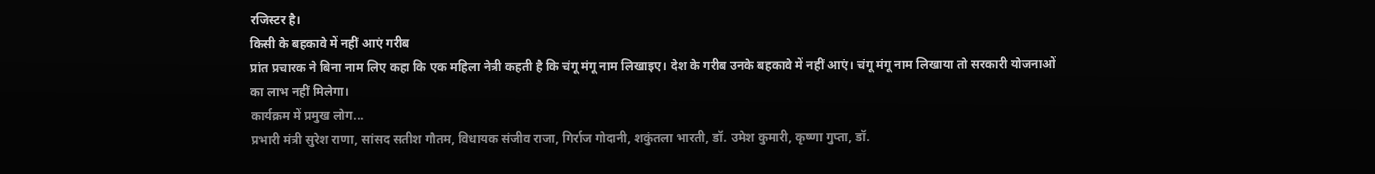रजिस्टर है।
किसी के बहकावे में नहीं आएं गरीब
प्रांत प्रचारक ने बिना नाम लिए कहा कि एक महिला नेत्री कहती है कि चंगू मंगू नाम लिखाइए। देश के गरीब उनके बहकावे में नहीं आएं। चंगू मंगू नाम लिखाया तो सरकारी योजनाओं का लाभ नहीं मिलेगा।
कार्यक्रम में प्रमुख लोग...
प्रभारी मंत्री सुरेश राणा, सांसद सतीश गौतम, विधायक संजीव राजा, गिर्राज गोदानी, शकुंतला भारती, डॉ. उमेश कुमारी, कृष्णा गुप्ता, डॉ.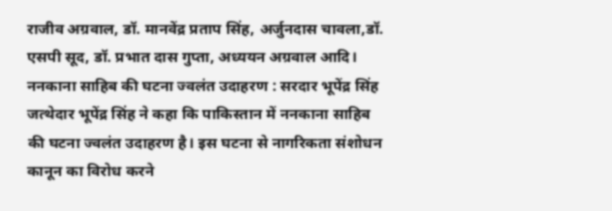राजीव अग्रवाल, डॉ. मानवेंद्र प्रताप सिंह, अर्जुनदास चावला,डॉ. एसपी सूद, डॉ. प्रभात दास गुप्ता, अध्ययन अग्रवाल आदि।
ननकाना साहिब की घटना ज्वलंत उदाहरण : सरदार भूपेंद्र सिंह
जत्थेदार भूपेंद्र सिंह ने कहा कि पाकिस्तान में ननकाना साहिब की घटना ज्वलंत उदाहरण है। इस घटना से नागरिकता संशोधन कानून का विरोध करने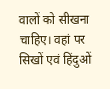वालों को सीखना चाहिए। वहां पर सिखों एवं हिंदुओं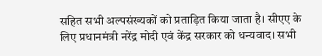सहित सभी अल्पसंख्यकों को प्रताड़ित किया जाता है। सीएए के लिए प्रधानमंत्री नरेंद्र मोदी एवं केंद्र सरकार को धन्यवाद। सभी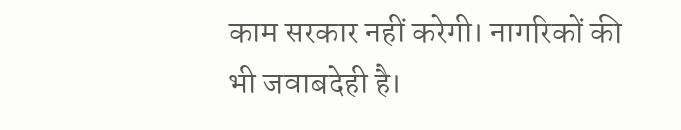काम सरकार नहीं करेगी। नागरिकों की भी जवाबदेही है।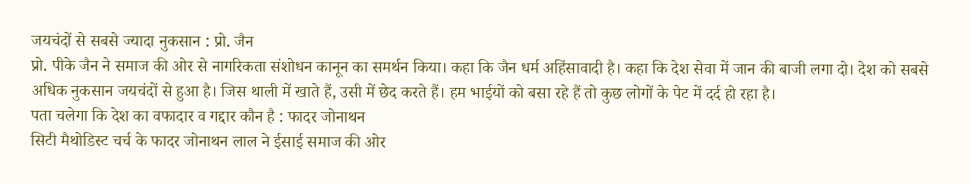जयचंदों से सबसे ज्यादा नुकसान : प्रो. जैन
प्रो. पीके जैन ने समाज की ओर से नागरिकता संशोधन कानून का समर्थन किया। कहा कि जैन धर्म अहिंसावादी है। कहा कि देश सेवा में जान की बाजी लगा दो। देश को सबसे अधिक नुकसान जयचंदों से हुआ है। जिस थाली में खाते हैं, उसी में छेद करते हैं। हम भाईयों को बसा रहे हैं तो कुछ लोगों के पेट में दर्द हो रहा है।
पता चलेगा कि देश का वफादार व गद्दार कौन है : फादर जोनाथन
सिटी मैथोडिस्ट चर्च के फादर जोनाथन लाल ने ईसाई समाज की ओर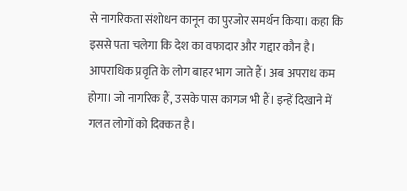से नागरिकता संशोधन कानून का पुरजोर समर्थन किया। कहा कि इससे पता चलेगा कि देश का वफादार और गद्दार कौन है। आपराधिक प्रवृति के लोग बाहर भाग जाते हैं। अब अपराध कम होगा। जो नागरिक हैं, उसके पास कागज भी हैं। इन्हें दिखाने में गलत लोगों को दिक्कत है।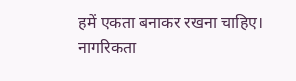हमें एकता बनाकर रखना चाहिए।
नागरिकता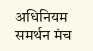अधिनियम समर्थन मंच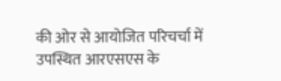की ओर से आयोजित परिचर्चा में उपस्थित आरएसएस के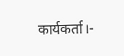कार्यकर्ता।-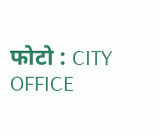फोटो : CITY OFFICE